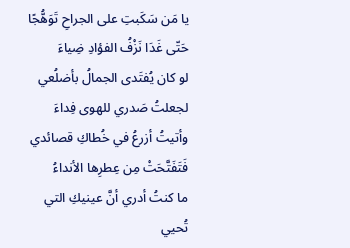يا مَن سَكَبتِ على الجراحِ تَوَهُّجًا
حَتّى غَدَا نَزْفُ الفؤادِ ضِياءَ
لو كان يُفتَدى الجمالُ بأضلُعي
لجعلتُ صَدري للهوى فِداءَ
وأتيتُ أزرعُ في خُطاكِ قصائدي
فَتَفَتَّحَتْ مِن عِطرِها الأنداءُ
ما كنتُ أدري أنَّ عينيكِ التي
تُحيي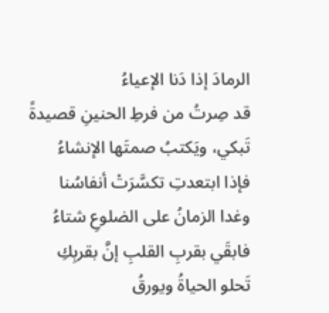الرمادَ إذا دَنا الإعياءُ
قد صِرتُ من فرطِ الحنينِ قصيدةً
تَبكي، ويَكتبُ صمتَها الإنشاءُ
فإذا ابتعدتِ تكسَّرَتْ أنفاسُنا
وغدا الزمانُ على الضلوعِ شتاءُ
فابقَي بقربِ القلبِ إنَّ بقربِكِ
تَحلو الحياةُ ويورقُ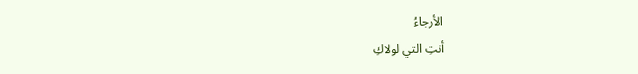الأرجاءُ
أنتِ التي لولاكِ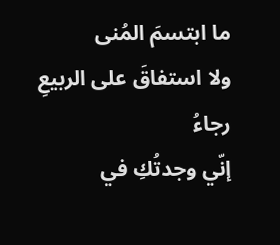ما ابتسمَ المُنى
ولا استفاقَ على الربيعِ رجاءُ
إنّي وجدتُكِ في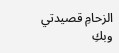الزحامِ قصيدتي
وبكِ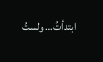ابتدأتُ… ولستُ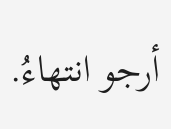أرجو انتهاءُ.